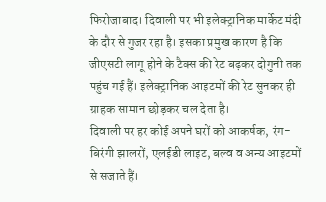फिरोजाबाद। दिवाली पर भी इलेक्ट्रानिक मार्केट मंदी के दौर से गुजर रहा है। इसका प्रमुख कारण है कि जीएसटी लागू होने के टैक्स की रेट बढ़कर दोगुनी तक पहुंच गई हैं। इलेक्ट्रानिक आइटमों की रेट सुनकर ही ग्राहक सामान छोड़कर चल देता है।
दिवाली पर हर कोई अपने घरों को आकर्षक, रंग-बिरंगी झालरों, एलईडी लाइट, बल्व व अन्य आइटमों से सजाते हैं।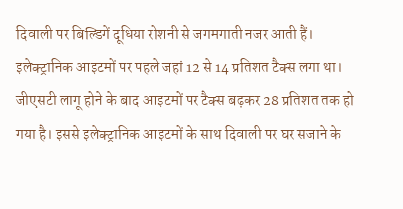दिवाली पर बिल्डिगें दूधिया रोशनी से जगमगाती नजर आती हैं। इलेक्ट्रानिक आइटमों पर पहले जहां 12 से 14 प्रतिशत टैक्स लगा था।
जीएसटी लागू होने के बाद आइटमों पर टैक्स बढ़कर 28 प्रतिशत तक हो गया है। इससे इलेक्ट्रानिक आइटमों के साथ दिवाली पर घर सजाने के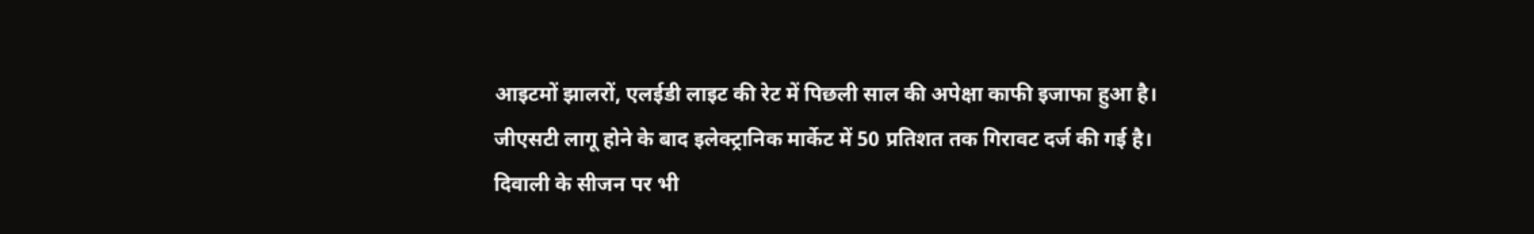आइटमों झालरों, एलईडी लाइट की रेट में पिछली साल की अपेक्षा काफी इजाफा हुआ है।
जीएसटी लागू होने के बाद इलेक्ट्रानिक मार्केट में 50 प्रतिशत तक गिरावट दर्ज की गई है। दिवाली के सीजन पर भी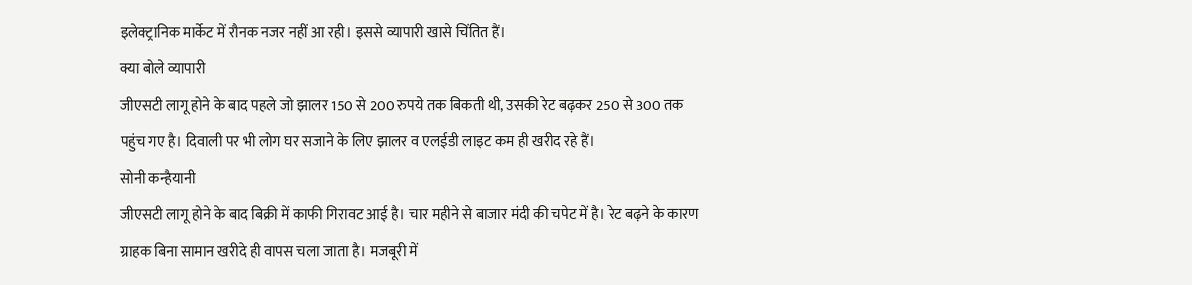इलेक्ट्रानिक मार्केट में रौनक नजर नहीं आ रही। इससे व्यापारी खासे चिंतित हैं।
क्या बोले व्यापारी
जीएसटी लागू होने के बाद पहले जो झालर 150 से 200 रुपये तक बिकती थी, उसकी रेट बढ़कर 250 से 300 तक पहुंच गए है। दिवाली पर भी लोग घर सजाने के लिए झालर व एलईडी लाइट कम ही खरीद रहे हैं।
सोनी कन्हैयानी
जीएसटी लागू होने के बाद बिक्री में काफी गिरावट आई है। चार महीने से बाजार मंदी की चपेट में है। रेट बढ़ने के कारण ग्राहक बिना सामान खरीदे ही वापस चला जाता है। मजबूरी में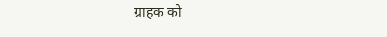ग्राहक को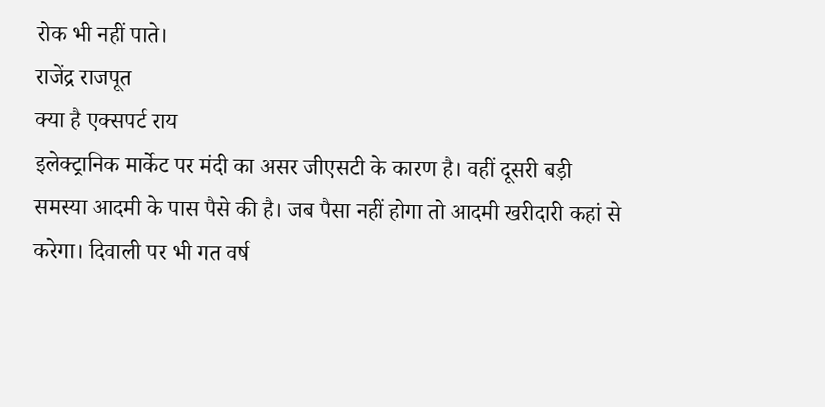रोक भी नहीं पाते।
राजेंद्र राजपूत
क्या है एक्सपर्ट राय
इलेक्ट्रानिक मार्केट पर मंदी का असर जीएसटी के कारण है। वहीं दूसरी बड़ी समस्या आदमी के पास पैसे की है। जब पैसा नहीं होगा तो आदमी खरीदारी कहां से करेगा। दिवाली पर भी गत वर्ष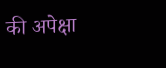की अपेक्षा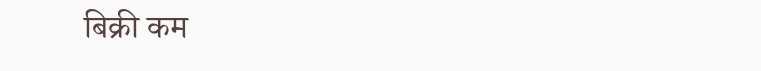बिक्री कम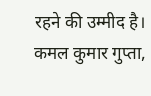रहने की उम्मीद है।
कमल कुमार गुप्ता,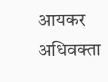आयकर अधिवक्ता